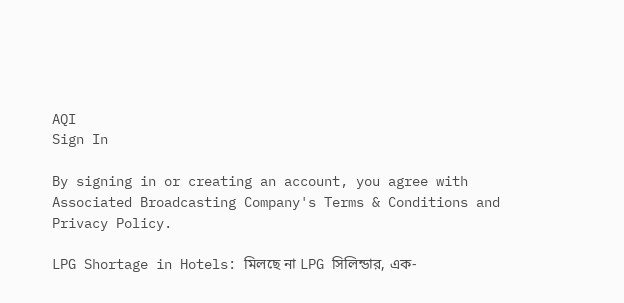AQI
Sign In

By signing in or creating an account, you agree with Associated Broadcasting Company's Terms & Conditions and Privacy Policy.

LPG Shortage in Hotels: মিলছে না LPG সিলিন্ডার, এক-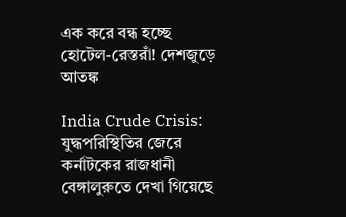এক করে বন্ধ হচ্ছে হোটেল-রেস্তরাঁ! দেশজুড়ে আতঙ্ক

India Crude Crisis: যুদ্ধপরিস্থিতির জেরে কর্নাটকের রাজধানী বেঙ্গালুরুতে দেখা গিয়েছে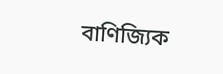বাণিজ্যিক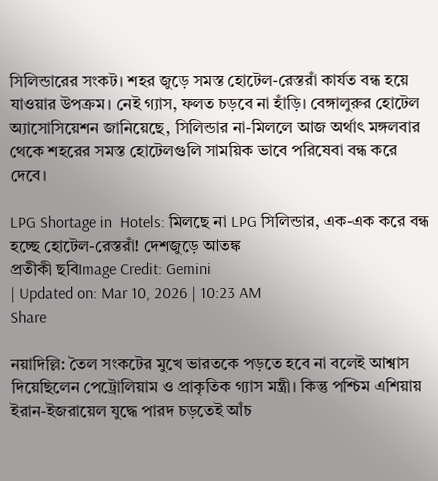সিলিন্ডারের সংকট। শহর জুড়ে সমস্ত হোটেল-রেস্তরাঁ কার্যত বন্ধ হয়ে যাওয়ার উপক্রম। নেই গ্যাস, ফলত চড়বে না হাঁড়ি। বেঙ্গালুরুর হোটেল অ্যাসোসিয়েশন জানিয়েছে, সিলিন্ডার না-মিললে আজ অর্থাৎ মঙ্গলবার থেকে শহরের সমস্ত হোটেলগুলি সাময়িক ভাবে পরিষেবা বন্ধ করে দেবে।

LPG Shortage in  Hotels: মিলছে না LPG সিলিন্ডার, এক-এক করে বন্ধ হচ্ছে হোটেল-রেস্তরাঁ! দেশজুড়ে আতঙ্ক
প্রতীকী ছবিImage Credit: Gemini
| Updated on: Mar 10, 2026 | 10:23 AM
Share

নয়াদিল্লি: তৈল সংকটের মুখে ভারতকে পড়তে হবে না বলেই আশ্বাস দিয়েছিলেন পেট্রোলিয়াম ও প্রাকৃতিক গ্যাস মন্ত্রী। কিন্তু পশ্চিম এশিয়ায় ইরান-ইজরায়েল যুদ্ধে পারদ চড়তেই আঁচ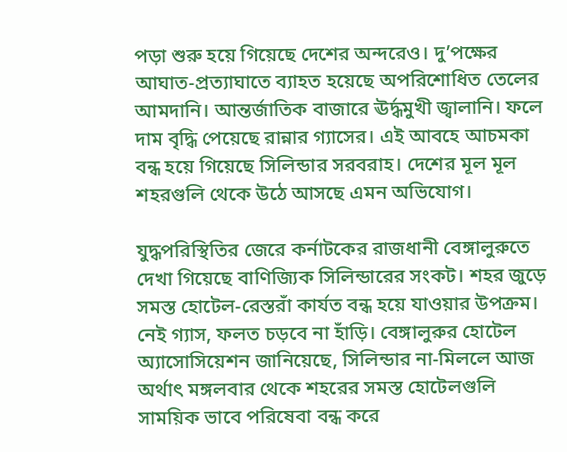পড়া শুরু হয়ে গিয়েছে দেশের অন্দরেও। দু’পক্ষের আঘাত-প্রত্যাঘাতে ব্যাহত হয়েছে অপরিশোধিত তেলের আমদানি। আন্তর্জাতিক বাজারে ঊর্দ্ধমুখী জ্বালানি। ফলে দাম বৃদ্ধি পেয়েছে রান্নার গ্যাসের। এই আবহে আচমকা বন্ধ হয়ে গিয়েছে সিলিন্ডার সরবরাহ। দেশের মূল মূল শহরগুলি থেকে উঠে আসছে এমন অভিযোগ।

যুদ্ধপরিস্থিতির জেরে কর্নাটকের রাজধানী বেঙ্গালুরুতে দেখা গিয়েছে বাণিজ্যিক সিলিন্ডারের সংকট। শহর জুড়ে সমস্ত হোটেল-রেস্তরাঁ কার্যত বন্ধ হয়ে যাওয়ার উপক্রম। নেই গ্যাস, ফলত চড়বে না হাঁড়ি। বেঙ্গালুরুর হোটেল অ্যাসোসিয়েশন জানিয়েছে, সিলিন্ডার না-মিললে আজ অর্থাৎ মঙ্গলবার থেকে শহরের সমস্ত হোটেলগুলি সাময়িক ভাবে পরিষেবা বন্ধ করে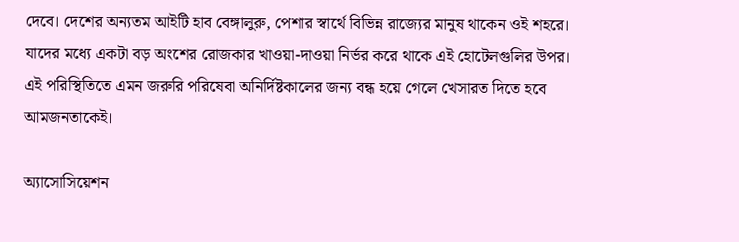দেবে। দেশের অন্যতম আইটি হাব বেঙ্গালুরু, পেশার স্বার্থে বিভিন্ন রাজ্যের মানুষ থাকেন ওই শহরে। যাদের মধ্যে একটা বড় অংশের রোজকার খাওয়া-দাওয়া নির্ভর করে থাকে এই হোটেলগুলির উপর। এই পরিস্থিতিতে এমন জরুরি পরিষেবা অনির্দিষ্টকালের জন্য বন্ধ হয়ে গেলে খেসারত দিতে হবে আমজনতাকেই।

অ্যাসোসিয়েশন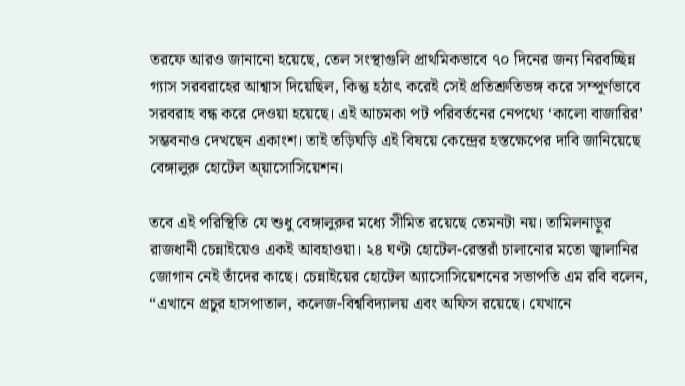তরফে আরও জানানো হয়েছে, তেল সংস্থাগুলি প্রাথমিকভাবে ৭০ দিনের জন্য নিরবচ্ছিন্ন গ্যাস সরবরাহের আশ্বাস দিয়েছিল, কিন্তু হঠাৎ করেই সেই প্রতিশ্রুতিভঙ্গ করে সম্পূর্ণভাবে সরবরাহ বন্ধ করে দেওয়া হয়েছে। এই আচমকা পট পরিবর্তনের নেপথ্যে ‘কালো বাজারির’ সম্ভবনাও দেখছেন একাংশ। তাই তড়িঘড়ি এই বিষয়ে কেন্দ্রের হস্তক্ষেপের দাবি জানিয়েছে বেঙ্গালুরু হোটেল অ্য়াসোসিয়েশন।

তবে এই পরিস্থিতি যে শুধু বেঙ্গালুরুর মধ্যে সীমিত রয়েছে তেমনটা নয়। তামিলনাড়ুর রাজধানী চেন্নাইয়েও একই আবহাওয়া। ২৪ ঘণ্টা হোটেল-রেস্তরাঁ চালানোর মতো জ্বালানির জোগান নেই তাঁদের কাছে। চেন্নাইয়ের হোটেল অ্যাসোসিয়েশনের সভাপতি এম রবি বলেন, “এখানে প্রচুর হাসপাতাল, কলেজ-বিশ্ববিদ্যালয় এবং অফিস রয়েছে। যেখানে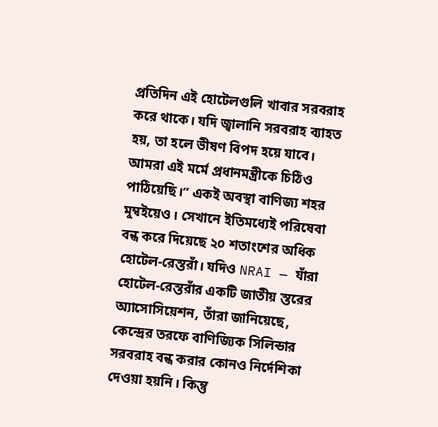প্রতিদিন এই হোটেলগুলি খাবার সরবরাহ করে থাকে। যদি জ্বালানি সরবরাহ ব্যাহত হয়, তা হলে ভীষণ বিপদ হয়ে যাবে। আমরা এই মর্মে প্রধানমন্ত্রীকে চিঠিও পাঠিয়েছি।” একই অবস্থা বাণিজ্য শহর মুম্বইয়েও। সেখানে ইতিমধ্যেই পরিষেবা বন্ধ করে দিয়েছে ২০ শতাংশের অধিক হোটেল-রেস্তরাঁ। যদিও NRAI — যাঁরা হোটেল-রেস্তরাঁর একটি জাতীয় স্তরের অ্যাসোসিয়েশন, তাঁরা জানিয়েছে, কেন্দ্রের তরফে বাণিজ্যিক সিলিন্ডার সরবরাহ বন্ধ করার কোনও নির্দেশিকা দেওয়া হয়নি। কিন্তু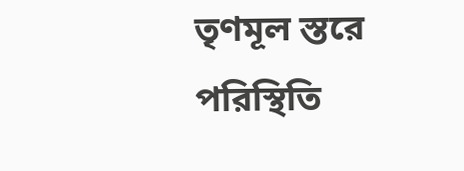তৃণমূল স্তরে পরিস্থিতি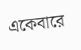একেবারে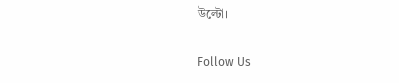উল্টো।

Follow Us